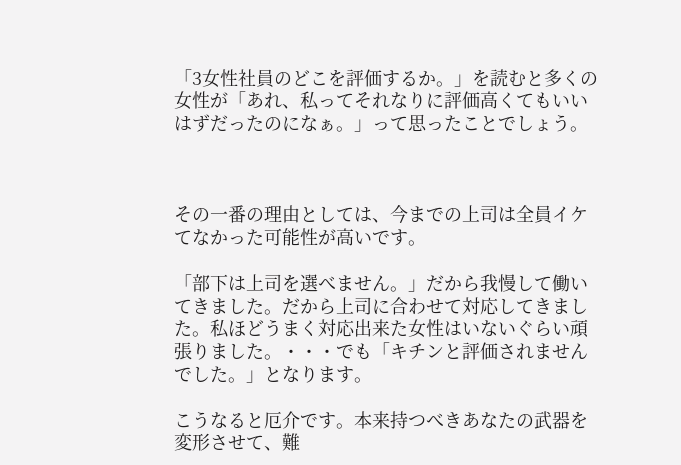「3女性社員のどこを評価するか。」を読むと多くの女性が「あれ、私ってそれなりに評価高くてもいいはずだったのになぁ。」って思ったことでしょう。



その一番の理由としては、今までの上司は全員イケてなかった可能性が高いです。

「部下は上司を選べません。」だから我慢して働いてきました。だから上司に合わせて対応してきました。私ほどうまく対応出来た女性はいないぐらい頑張りました。・・・でも「キチンと評価されませんでした。」となります。

こうなると厄介です。本来持つべきあなたの武器を変形させて、難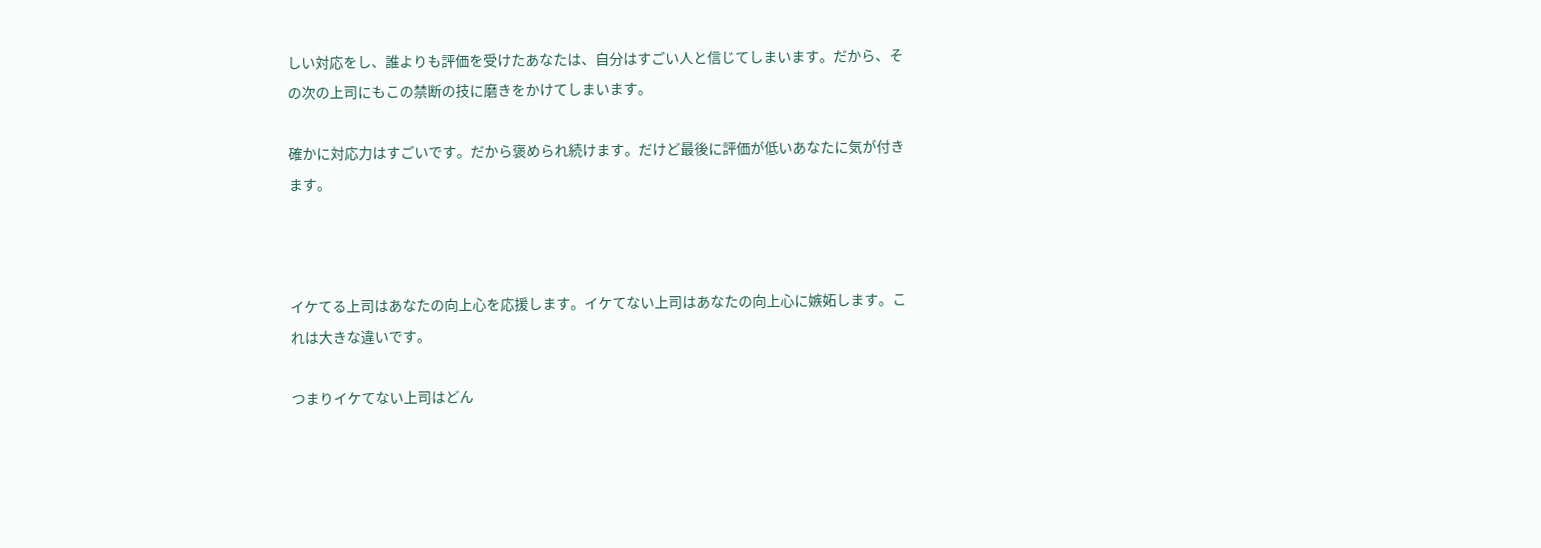しい対応をし、誰よりも評価を受けたあなたは、自分はすごい人と信じてしまいます。だから、その次の上司にもこの禁断の技に磨きをかけてしまいます。

確かに対応力はすごいです。だから褒められ続けます。だけど最後に評価が低いあなたに気が付きます。



イケてる上司はあなたの向上心を応援します。イケてない上司はあなたの向上心に嫉妬します。これは大きな違いです。

つまりイケてない上司はどん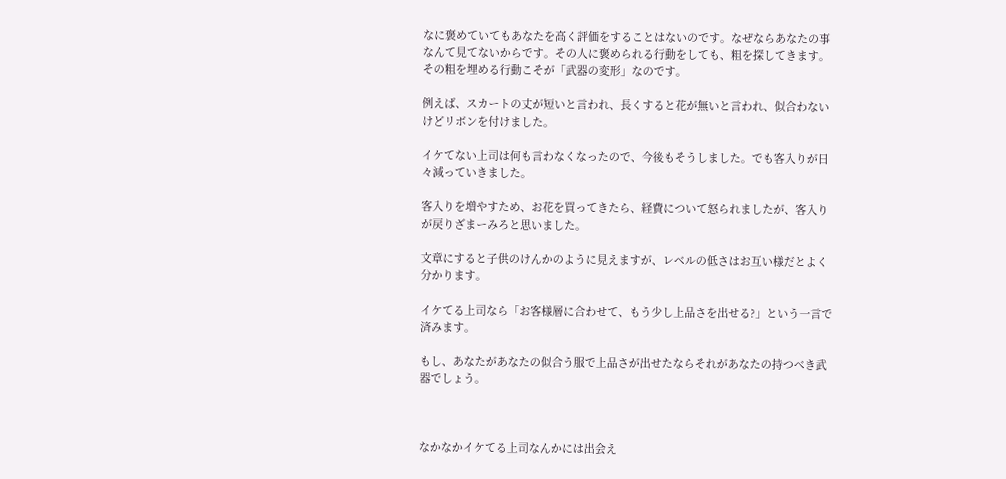なに褒めていてもあなたを高く評価をすることはないのです。なぜならあなたの事なんて見てないからです。その人に褒められる行動をしても、粗を探してきます。その粗を埋める行動こそが「武器の変形」なのです。

例えば、スカートの丈が短いと言われ、長くすると花が無いと言われ、似合わないけどリボンを付けました。

イケてない上司は何も言わなくなったので、今後もそうしました。でも客入りが日々減っていきました。

客入りを増やすため、お花を買ってきたら、経費について怒られましたが、客入りが戻りざまーみろと思いました。

文章にすると子供のけんかのように見えますが、レベルの低さはお互い様だとよく分かります。

イケてる上司なら「お客様層に合わせて、もう少し上品さを出せる?」という一言で済みます。

もし、あなたがあなたの似合う服で上品さが出せたならそれがあなたの持つべき武器でしょう。



なかなかイケてる上司なんかには出会え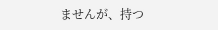ませんが、持つ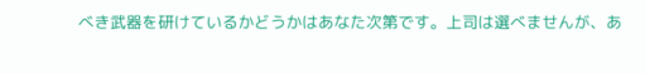べき武器を研けているかどうかはあなた次第です。上司は選べませんが、あ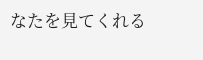なたを見てくれる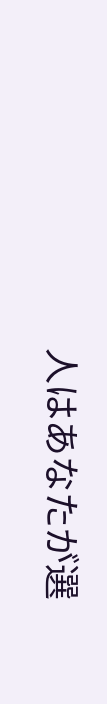人はあなたが選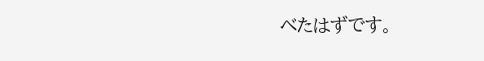べたはずです。